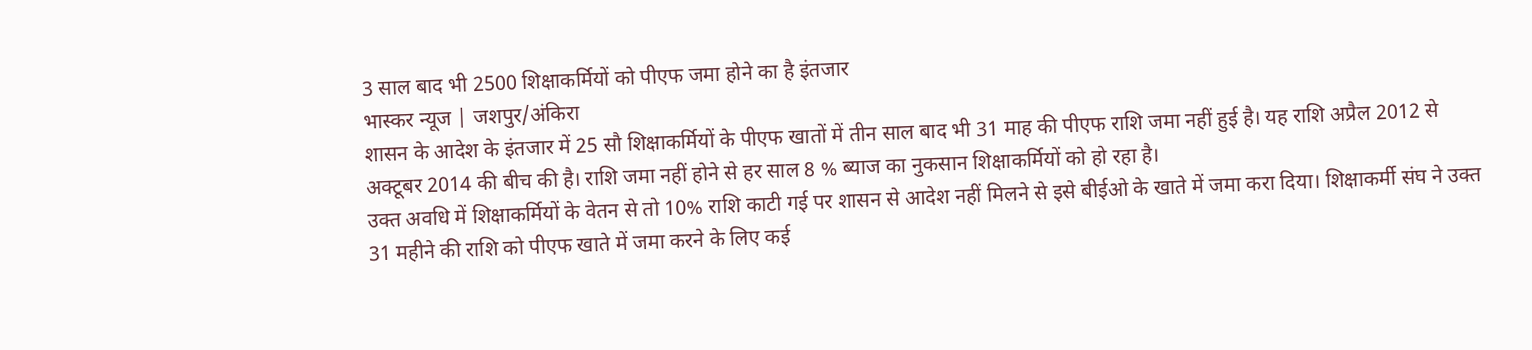3 साल बाद भी 2500 शिक्षाकर्मियों को पीएफ जमा होने का है इंतजार
भास्कर न्यूज | जशपुर/अंकिरा
शासन के आदेश के इंतजार में 25 सौ शिक्षाकर्मियों के पीएफ खातों में तीन साल बाद भी 31 माह की पीएफ राशि जमा नहीं हुई है। यह राशि अप्रैल 2012 से अक्टूबर 2014 की बीच की है। राशि जमा नहीं होने से हर साल 8 % ब्याज का नुकसान शिक्षाकर्मियों को हो रहा है।
उक्त अवधि में शिक्षाकर्मियों के वेतन से तो 10% राशि काटी गई पर शासन से आदेश नहीं मिलने से इसे बीईओ के खाते में जमा करा दिया। शिक्षाकर्मी संघ ने उक्त 31 महीने की राशि को पीएफ खाते में जमा करने के लिए कई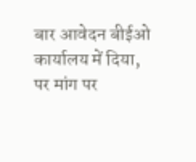बार आवेदन बीईओ कार्यालय में दिया, पर मांग पर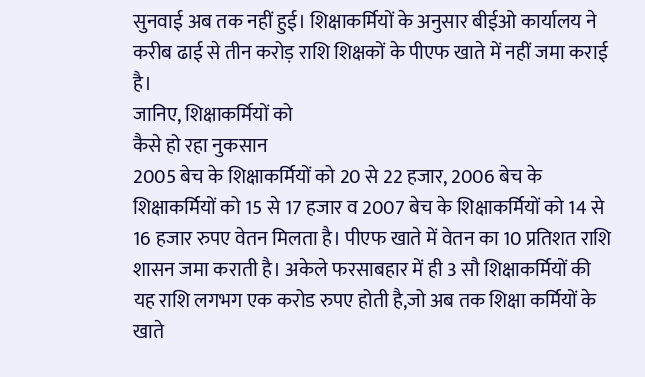सुनवाई अब तक नहीं हुई। शिक्षाकर्मियों के अनुसार बीईओ कार्यालय ने करीब ढाई से तीन करोड़ राशि शिक्षकों के पीएफ खाते में नहीं जमा कराई है।
जानिए, शिक्षाकर्मियों को
कैसे हो रहा नुकसान
2005 बेच के शिक्षाकर्मियों को 20 से 22 हजार, 2006 बेच के शिक्षाकर्मियों को 15 से 17 हजार व 2007 बेच के शिक्षाकर्मियों को 14 से 16 हजार रुपए वेतन मिलता है। पीएफ खाते में वेतन का 10 प्रतिशत राशि शासन जमा कराती है। अकेले फरसाबहार में ही 3 सौ शिक्षाकर्मियों की यह राशि लगभग एक करोड रुपए होती है,जो अब तक शिक्षा कर्मियों के खाते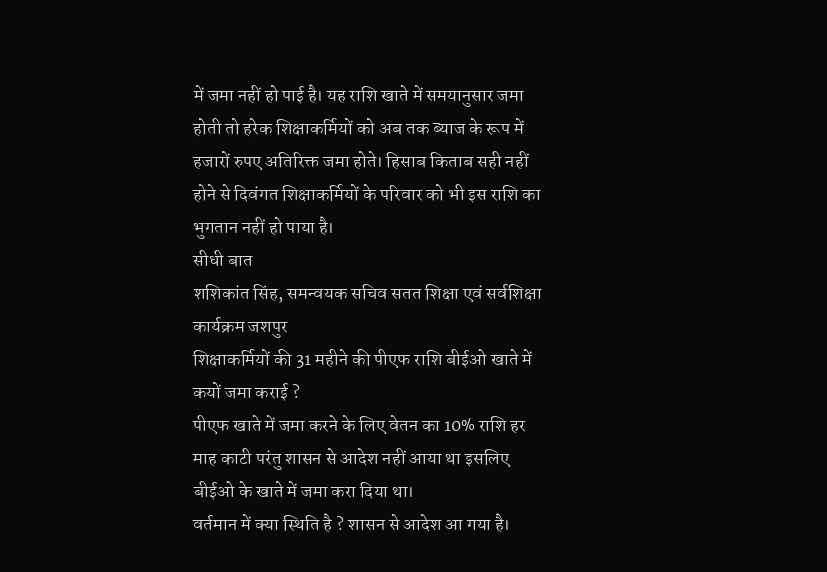में जमा नहीं हो पाई है। यह राशि खाते में समयानुसार जमा होती तो हरेक शिक्षाकर्मियों को अब तक ब्याज के रूप में हजारों रुपए अतिरिक्त जमा होते। हिसाब किताब सही नहीं होने से दिवंगत शिक्षाकर्मियों के परिवार को भी इस राशि का भुगतान नहीं हो पाया है।
सीधी बात
शशिकांत सिंह, समन्वयक सचिव सतत शिक्षा एवं सर्वशिक्षा कार्यक्रम जशपुर
शिक्षाकर्मियों की 31 महीने की पीएफ राशि बीईओ खाते में कयों जमा कराई ?
पीएफ खाते में जमा करने के लिए वेतन का 10% राशि हर माह काटी परंतु शासन से आदेश नहीं आया था इसलिए बीईओ के खाते में जमा करा दिया था।
वर्तमान में क्या स्थिति है ? शासन से आदेश आ गया है।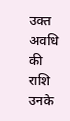उक्त अवधि की राशि उनके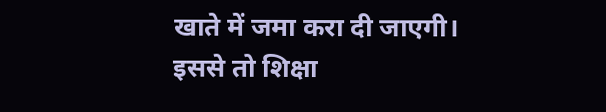खाते में जमा करा दी जाएगी।
इससे तो शिक्षा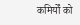कमिर्यों को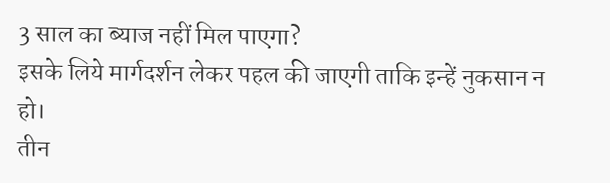3 साल का ब्याज नहीं मिल पाएगा?
इसके लिये मार्गदर्शन लेकर पहल की जाएगी ताकि इन्हें नुकसान न हो।
तीन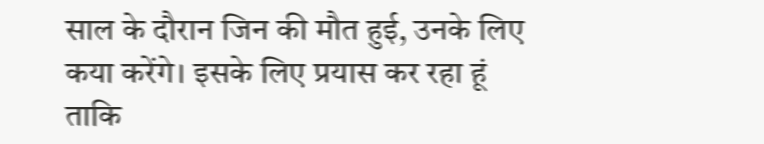साल के दौरान जिन की मौत हुई, उनके लिए कया करेंगे। इसके लिए प्रयास कर रहा हूं ताकि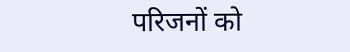परिजनों को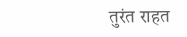तुरंत राहत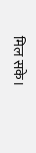मिल सके।